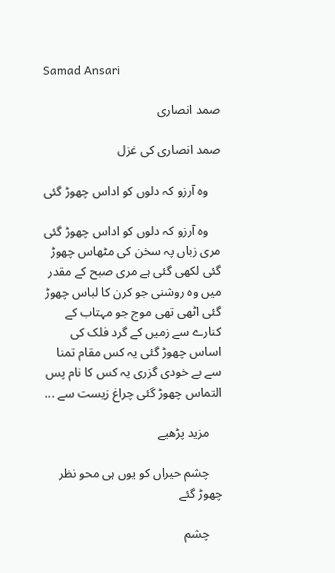Samad Ansari

صمد انصاری

صمد انصاری کی غزل

    وہ آرزو کہ دلوں کو اداس چھوڑ گئی

    وہ آرزو کہ دلوں کو اداس چھوڑ گئی مری زباں پہ سخن کی مٹھاس چھوڑ گئی لکھی گئی ہے مری صبح کے مقدر میں وہ روشنی جو کرن کا لباس چھوڑ گئی اٹھی تھی موج جو مہتاب کے کنارے سے زمیں کے گرد فلک کی اساس چھوڑ گئی یہ کس مقام تمنا سے بے خودی گزری یہ کس کا نام پس التماس چھوڑ گئی چراغ زیست سے ...

    مزید پڑھیے

    چشم حیراں کو یوں ہی محو نظر چھوڑ گئے

    چشم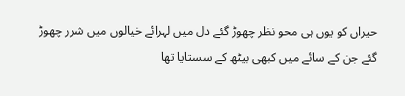حیراں کو یوں ہی محو نظر چھوڑ گئے دل میں لہرائے خیالوں میں شرر چھوڑ گئے جن کے سائے میں کبھی بیٹھ کے سستایا تھا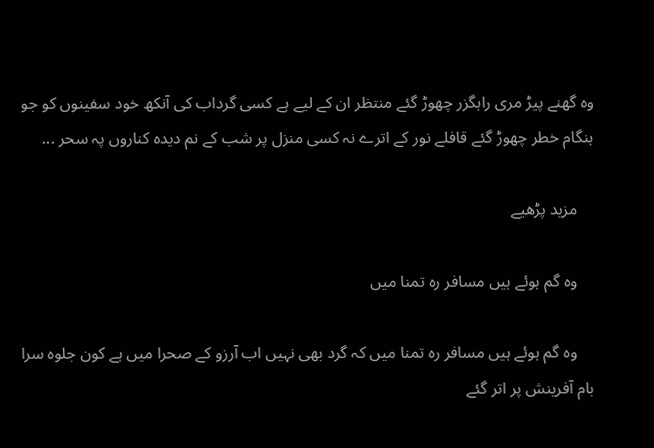وہ گھنے پیڑ مری راہگزر چھوڑ گئے منتظر ان کے لیے ہے کسی گرداب کی آنکھ خود سفینوں کو جو ہنگام خطر چھوڑ گئے قافلے نور کے اترے نہ کسی منزل پر شب کے نم دیدہ کناروں پہ سحر ...

    مزید پڑھیے

    وہ گم ہوئے ہیں مسافر رہ تمنا میں

    وہ گم ہوئے ہیں مسافر رہ تمنا میں کہ گرد بھی نہیں اب آرزو کے صحرا میں ہے کون جلوہ سرا بام آفرینش پر اتر گئے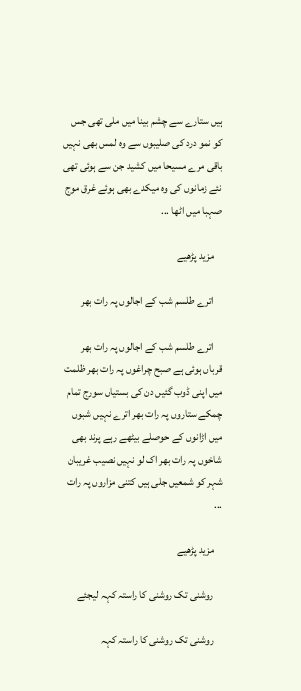ہیں ستارے سے چشم بینا میں ملی تھی جس کو نمو درد کی صلیبوں سے وہ لمس بھی نہیں باقی مرے مسیحا میں کشید جن سے ہوئی تھی نئے زمانوں کی وہ میکدے بھی ہوئے غرق موج صہبا میں اٹھا ...

    مزید پڑھیے

    اترے طلسم شب کے اجالوں پہ رات بھر

    اترے طلسم شب کے اجالوں پہ رات بھر قرباں ہوئی ہے صبح چراغوں پہ رات بھر ظلمت میں اپنی ڈوب گئیں دن کی بستیاں سورج تمام چمکے ستاروں پہ رات بھر اترے نہیں شبوں میں اڑانوں کے حوصلے بیٹھے رہے پرند بھی شاخوں پہ رات بھر اک لو نہیں نصیب غریبان شہر کو شمعیں جلی ہیں کتنی مزاروں پہ رات ...

    مزید پڑھیے

    روشنی تک روشنی کا راستہ کہہ لیجئے

    روشنی تک روشنی کا راستہ کہہ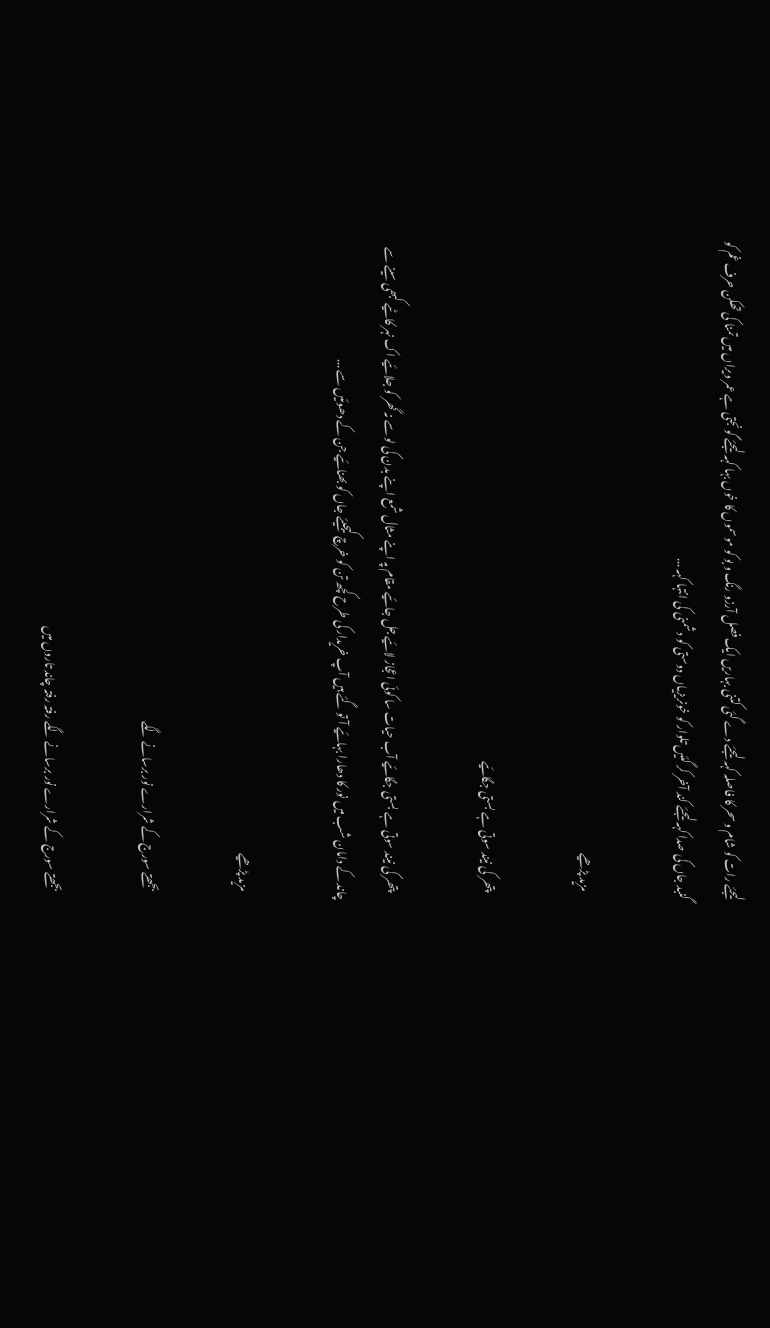لیجئے رات کو شام و سحر کا فاصلہ کہہ لیجئے دے گئی کتنی بہاریں ایک فصل آرزو رنگ و بو کو موسموں کا خوں بہا کہہ لیجئے گونجتی ہے عمر ویراں میں تمنا کی تھکن حرف غم کو گنبد جاں کی صدا کہہ لیجئے کند آخر کر گئیں تلوار کو خونریزیاں دوستی کو دشمنی کی انتہا کہہ ...

    مزید پڑھیے

    پتھر کی نیند سوتی ہے بستی جگائیے

    پتھر کی نیند سوتی ہے بستی جگائیے آب حیات سا کوئی اعجاز لائیے جل جائیے مقام پہ اپنے مثال شمع اپنے بدن کی لو سے نہ گھر کو جلائیے اک نہر کاٹیے کبھی سینے سے چاند کے دامان شب میں نور کا دھارا بہائیے آ تو گئے ہیں آپ خریدار کی طرح کچھ تن کو خرچ کیجیئے جاں کو بھنائیے جن کے دھوئیں سے ...

    مزید پڑھیے

    بجھتے سورج کے شرارے نور برسانے لگے

    بجھتے سورج کے شرارے نور برسانے لگے رفتہ رفتہ چاند تاروں میں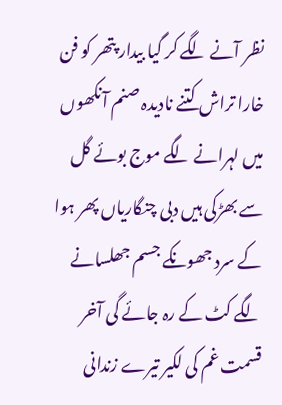نظر آنے لگے کر گیا بیدار پتھر کو فن خارا تراش کتنے نادیدہ صنم آنکھوں میں لہرانے لگے موج بوئے گل سے بھڑکی ہیں دبی چنگاریاں پھر ہوا کے سرد جھونکے جسم جھلسانے لگے کٹ کے رہ جائے گی آخر قسمت غم کی لکیر تیرے زندانی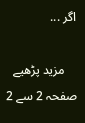اگر ...

    مزید پڑھیے
صفحہ 2 سے 2